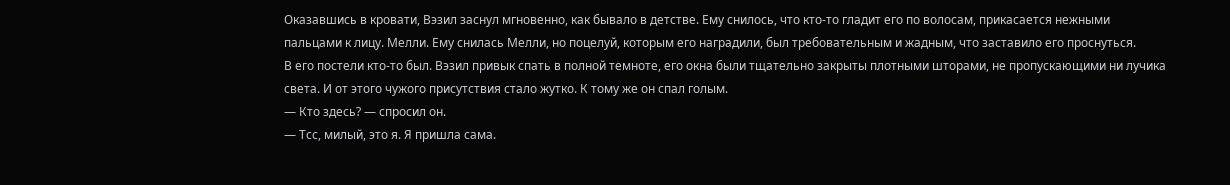Оказавшись в кровати, Вэзил заснул мгновенно, как бывало в детстве. Ему снилось, что кто-то гладит его по волосам, прикасается нежными пальцами к лицу. Мелли. Ему снилась Мелли, но поцелуй, которым его наградили, был требовательным и жадным, что заставило его проснуться.
В его постели кто-то был. Вэзил привык спать в полной темноте, его окна были тщательно закрыты плотными шторами, не пропускающими ни лучика света. И от этого чужого присутствия стало жутко. К тому же он спал голым.
— Кто здесь? — спросил он.
— Тсс, милый, это я. Я пришла сама.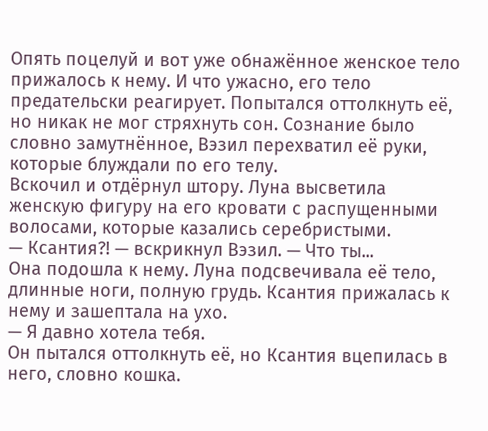Опять поцелуй и вот уже обнажённое женское тело прижалось к нему. И что ужасно, его тело предательски реагирует. Попытался оттолкнуть её, но никак не мог стряхнуть сон. Сознание было словно замутнённое, Вэзил перехватил её руки, которые блуждали по его телу.
Вскочил и отдёрнул штору. Луна высветила женскую фигуру на его кровати с распущенными волосами, которые казались серебристыми.
— Ксантия?! — вскрикнул Вэзил. — Что ты...
Она подошла к нему. Луна подсвечивала её тело, длинные ноги, полную грудь. Ксантия прижалась к нему и зашептала на ухо.
— Я давно хотела тебя.
Он пытался оттолкнуть её, но Ксантия вцепилась в него, словно кошка.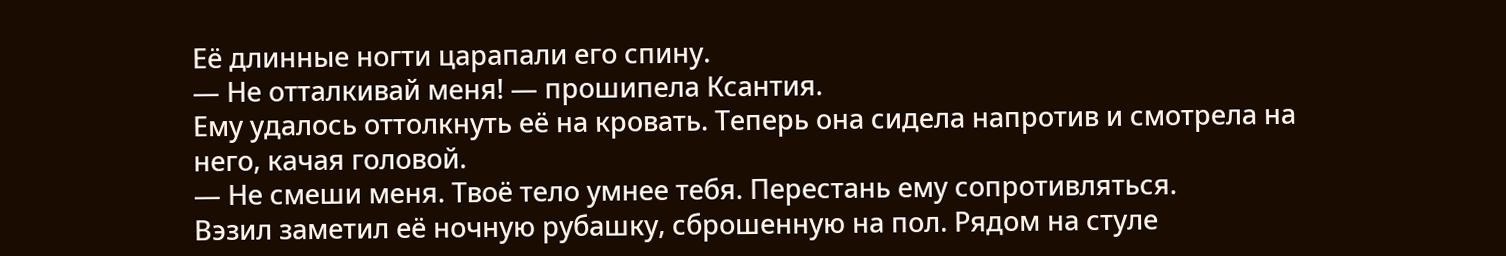Её длинные ногти царапали его спину.
— Не отталкивай меня! — прошипела Ксантия.
Ему удалось оттолкнуть её на кровать. Теперь она сидела напротив и смотрела на него, качая головой.
— Не смеши меня. Твоё тело умнее тебя. Перестань ему сопротивляться.
Вэзил заметил её ночную рубашку, сброшенную на пол. Рядом на стуле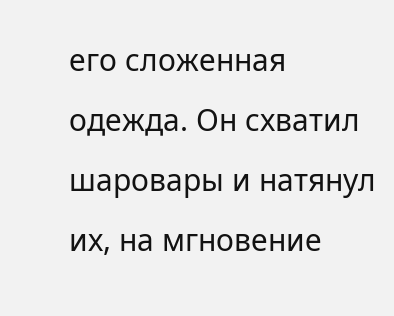его сложенная одежда. Он схватил шаровары и натянул их, на мгновение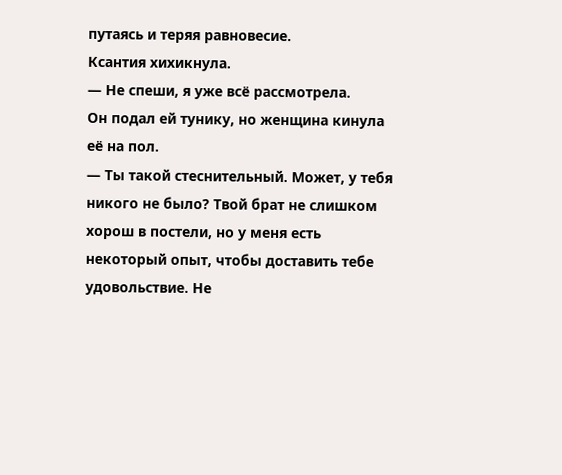путаясь и теряя равновесие.
Ксантия хихикнула.
— Не спеши, я уже всё рассмотрела.
Он подал ей тунику, но женщина кинула её на пол.
— Ты такой стеснительный. Может, у тебя никого не было? Твой брат не слишком хорош в постели, но у меня есть некоторый опыт, чтобы доставить тебе удовольствие. Не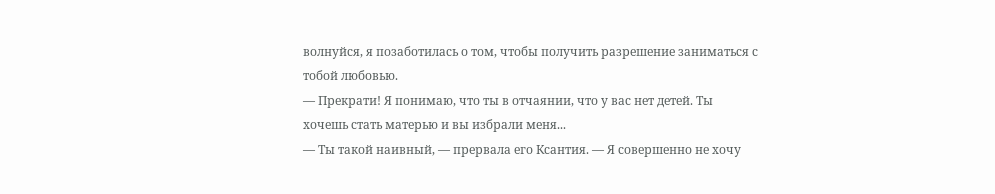волнуйся, я позаботилась о том, чтобы получить разрешение заниматься с тобой любовью.
— Прекрати! Я понимаю, что ты в отчаянии, что у вас нет детей. Ты хочешь стать матерью и вы избрали меня...
— Ты такой наивный, — прервала его Ксантия. — Я совершенно не хочу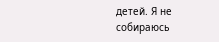детей. Я не собираюсь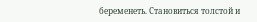беременеть. Становиться толстой и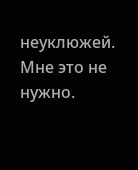неуклюжей. Мне это не нужно.